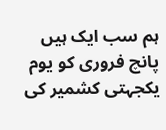ہم سب ایک ہیں
پانچ فروری کو یوم یکجہتی کشمیر کی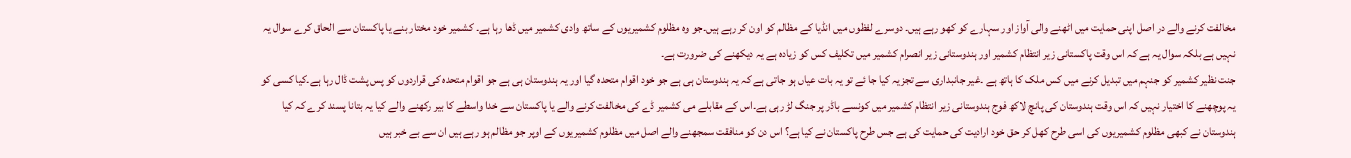مخالفت کرنے والے در اصل اپنی حمایت میں اٹھنے والی آواز اور سہارے کو کھو رہے ہیں۔ دوسرے لفظوں میں انڈیا کے مظالم کو اون کر رہے ہیں۔جو وہ مظلوم کشمیریوں کے ساتھ وادی کشمیر میں ڈھا رہا ہے۔ کشمیر خود مختار بنے یا پاکستان سے الحاق کرے سوال یہ نہیں ہے بلکہ سوال یہ ہے کہ اس وقت پاکستانی زیر انتظام کشمیر اور ہندوستانی زیر انصرام کشمیر میں تکلیف کس کو زیادہ ہے یہ دیکھنے کی ضرورت ہے۔
جنت نظیر کشمیر کو جنہم میں تبدیل کرنے میں کس ملک کا ہاتھ ہے ۔غیر جانبداری سے تجزیہ کیا جا ئے تو یہ بات عیاں ہو جاتی ہے کہ یہ ہندوستان ہی ہے جو خود اقوام متحدہ گیا اور یہ ہندوستان ہی ہے جو اقوام متحدہ کی قراردوں کو پس پشت ڈال رہا ہے۔کیا کسی کو یہ پوچھنے کا اختیار نہیں کہ اس وقت ہندوستان کی پانچ لاکھ فوج ہندوستانی زیر انتظام کشمیر میں کونسے باڈر پر جنگ لڑ رہی ہے۔اس کے مقابلے می کشمیر ڈے کی مخالفت کرنے والے یا پاکستان سے خدا واسطے کا بیر رکھنے والے کیا یہ بتانا پسند کرے کہ کیا ہندوستان نے کبھی مظلوم کشمیریوں کی اسی طرح کھل کر حق خود ارادیت کی حمایت کی ہے جس طرح پاکستان نے کیا ہے؟ اس دن کو منافقت سمجھنے والے اصل میں مظلوم کشمیریوں کے اوپر جو مظالم ہو رہے ہیں ان سے بے خبر ہیں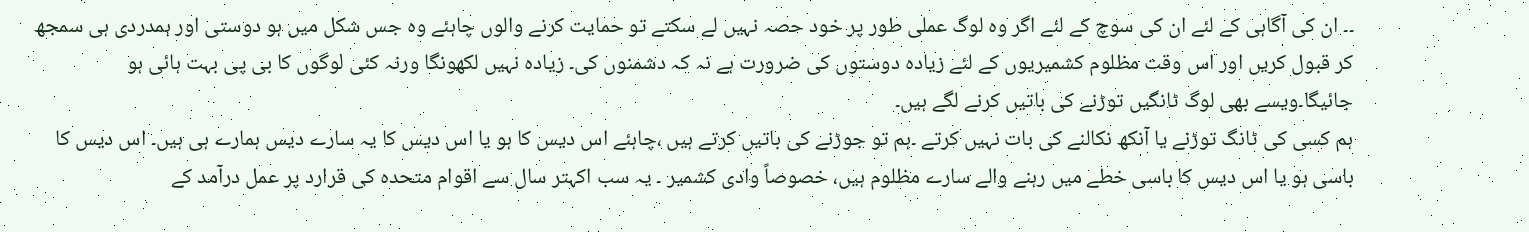۔۔ ان کی آگاہی کے لئے ان کی سوچ کے لئے اگر وہ لوگ عملی طور پر خود حصہ نہیں لے سکتے تو حمایت کرنے والوں چاہئے وہ جس شکل میں ہو دوستی اور ہمدردی ہی سمجھ کر قبول کریں اور اس وقت مظلوم کشمیریوں کے لئے زیادہ دوستوں کی ضرورت ہے نہ کہ دشمنوں کی۔ زیادہ نہیں لکھونگا ورنہ کئی لوگوں کا بی پی بہت ہائی ہو جائیگا۔ویسے بھی لوگ ٹانگیں توڑنے کی باتیں کرنے لگے ہیں۔
ہم کسی کی ٹانگ توڑنے یا آنکھ نکالنے کی بات نہیں کرتے ۔ہم تو جوڑنے کی باتیں کرتے ہیں ،چاہئے اس دیس کا ہو یا اس دیس کا یہ سارے دیس ہمارے ہی ہیں۔ اس دیس کا باسی ہو یا اس دیس کا باسی خطے میں رہنے والے سارے مظلوم ہیں، خصوصاً وادی کشمیر ۔ یہ سب اکہتر سال سے اقوام متحدہ کی قرارد پر عمل درآمد کے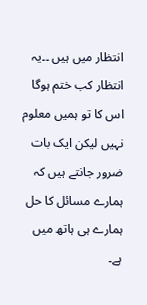انتظار میں ہیں ۔۔یہ انتظار کب ختم ہوگا اس کا تو ہمیں معلوم نہیں لیکن ایک بات ضرور جانتے ہیں کہ ہمارے مسائل کا حل ہمارے ہی ہاتھ میں ہے۔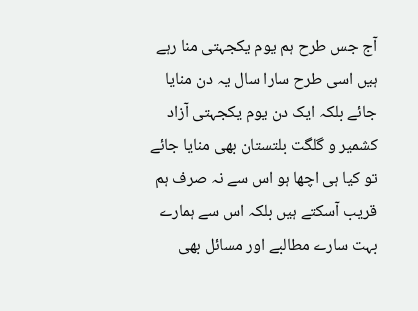آج جس طرح ہم یوم یکجہتی منا رہے ہیں اسی طرح سارا سال یہ دن منایا جائے بلکہ ایک دن یوم یکجہتی آزاد کشمیر و گلگت بلتستان بھی منایا جائے تو کیا ہی اچھا ہو اس سے نہ صرف ہم قریب آسکتے ہیں بلکہ اس سے ہمارے بہت سارے مطالبے اور مسائل بھی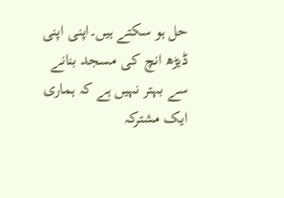حل ہو سکتے ہیں۔اپنی اپنی ڈیڑھ انچ کی مسجد بنانے سے بہتر نہیں ہے کہ ہماری ایک مشترکہ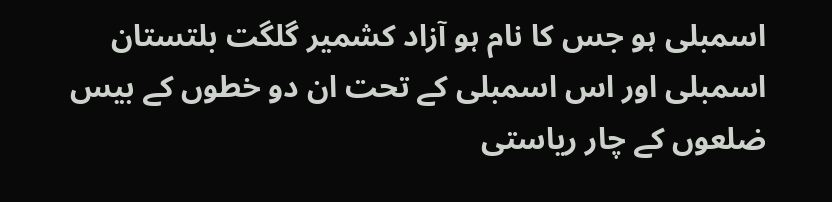اسمبلی ہو جس کا نام ہو آزاد کشمیر گلگت بلتستان اسمبلی اور اس اسمبلی کے تحت ان دو خطوں کے بیس ضلعوں کے چار ریاستی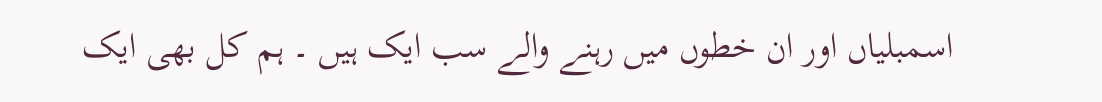اسمبلیاں اور ان خطوں میں رہنے والے سب ایک ہیں ۔ ہم کل بھی ایک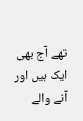تھے آج بھی ایک ہیں اور آنے والے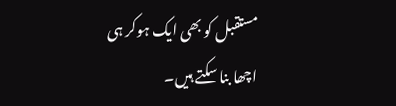مستقبل کو بھی ایک ہوکر ہی اچھا بنا سکتے ہیں۔